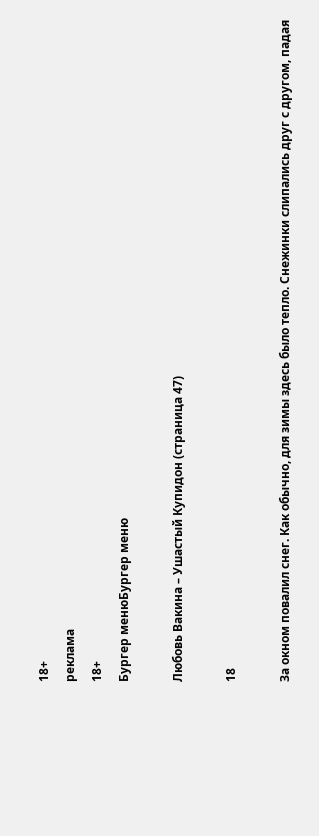18+
реклама
18+
Бургер менюБургер меню

Любовь Вакина – Ушастый Купидон (страница 47)

18

За окном повалил снег. Как обычно, для зимы здесь было тепло. Снежинки слипались друг с другом, падая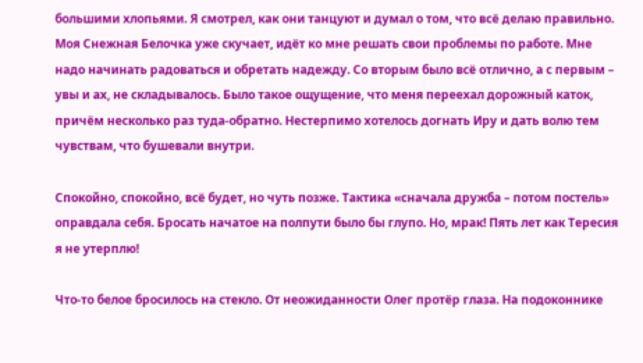большими хлопьями. Я смотрел, как они танцуют и думал о том, что всё делаю правильно. Моя Снежная Белочка уже скучает, идёт ко мне решать свои проблемы по работе. Мне надо начинать радоваться и обретать надежду. Со вторым было всё отлично, а с первым – увы и ах, не складывалось. Было такое ощущение, что меня переехал дорожный каток, причём несколько раз туда-обратно. Нестерпимо хотелось догнать Иру и дать волю тем чувствам, что бушевали внутри.

Спокойно, спокойно, всё будет, но чуть позже. Тактика «сначала дружба – потом постель» оправдала себя. Бросать начатое на полпути было бы глупо. Но, мрак! Пять лет как Тересия я не утерплю!

Что-то белое бросилось на стекло. От неожиданности Олег протёр глаза. На подоконнике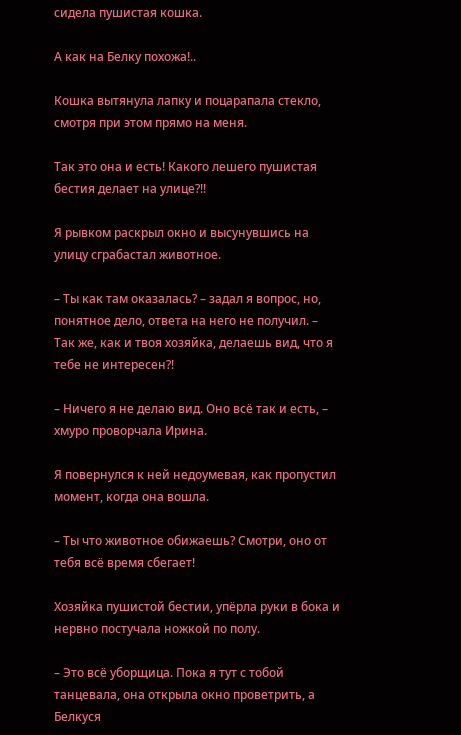сидела пушистая кошка.

А как на Белку похожа!..

Кошка вытянула лапку и поцарапала стекло, смотря при этом прямо на меня.

Так это она и есть! Какого лешего пушистая бестия делает на улице?!!

Я рывком раскрыл окно и высунувшись на улицу сграбастал животное.

– Ты как там оказалась? – задал я вопрос, но, понятное дело, ответа на него не получил. – Так же, как и твоя хозяйка, делаешь вид, что я тебе не интересен?!

– Ничего я не делаю вид. Оно всё так и есть, – хмуро проворчала Ирина.

Я повернулся к ней недоумевая, как пропустил момент, когда она вошла.

– Ты что животное обижаешь? Смотри, оно от тебя всё время сбегает!

Хозяйка пушистой бестии, упёрла руки в бока и нервно постучала ножкой по полу.

– Это всё уборщица. Пока я тут с тобой танцевала, она открыла окно проветрить, а Белкуся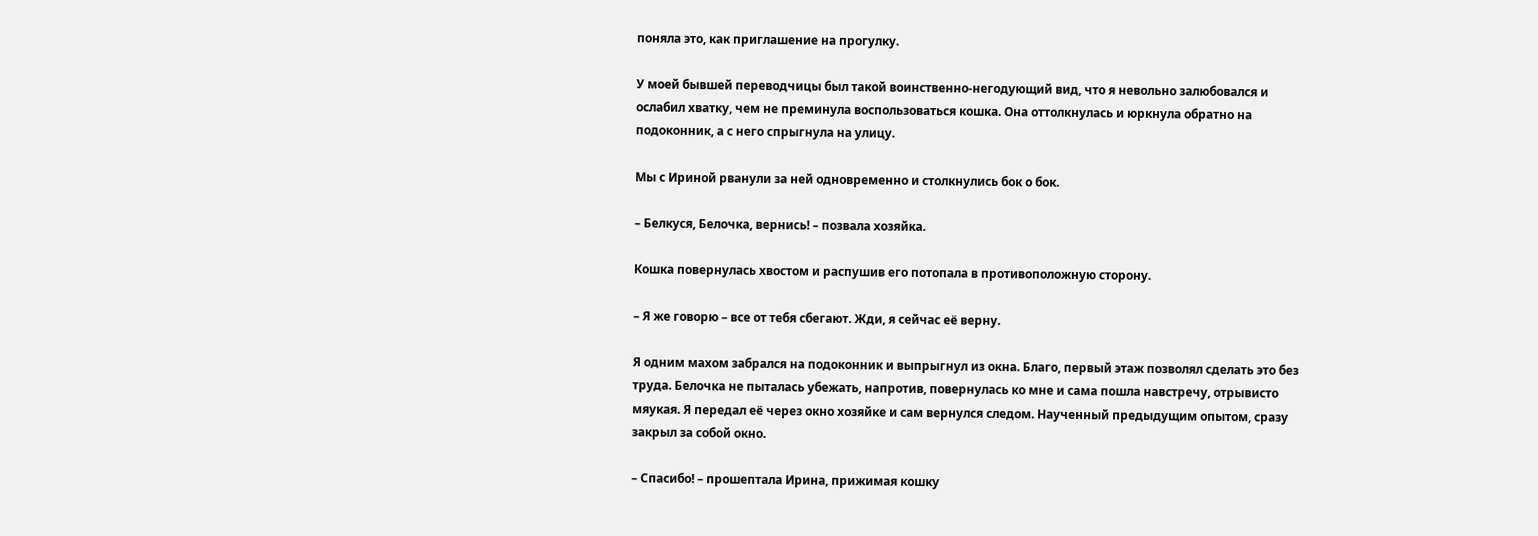поняла это, как приглашение на прогулку.

У моей бывшей переводчицы был такой воинственно-негодующий вид, что я невольно залюбовался и ослабил хватку, чем не преминула воспользоваться кошка. Она оттолкнулась и юркнула обратно на подоконник, а с него спрыгнула на улицу.

Мы с Ириной рванули за ней одновременно и столкнулись бок о бок.

– Белкуся, Белочка, вернись! – позвала хозяйка.

Кошка повернулась хвостом и распушив его потопала в противоположную сторону.

– Я же говорю – все от тебя сбегают. Жди, я сейчас её верну.

Я одним махом забрался на подоконник и выпрыгнул из окна. Благо, первый этаж позволял сделать это без труда. Белочка не пыталась убежать, напротив, повернулась ко мне и сама пошла навстречу, отрывисто мяукая. Я передал её через окно хозяйке и сам вернулся следом. Наученный предыдущим опытом, сразу закрыл за собой окно.

– Спасибо! – прошептала Ирина, прижимая кошку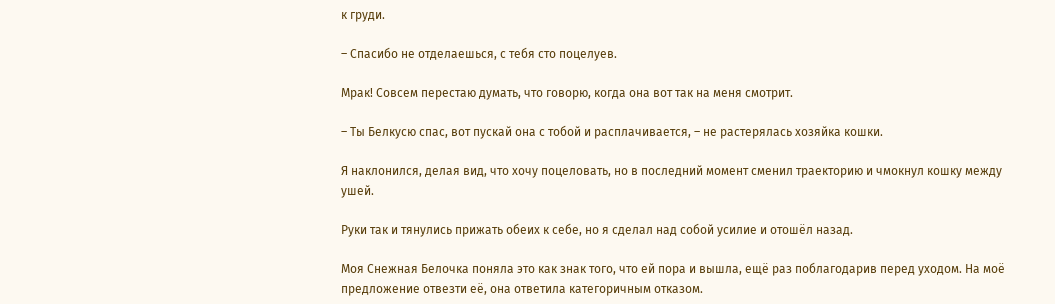к груди.

– Спасибо не отделаешься, с тебя сто поцелуев.

Мрак! Совсем перестаю думать, что говорю, когда она вот так на меня смотрит.

– Ты Белкусю спас, вот пускай она с тобой и расплачивается, – не растерялась хозяйка кошки.

Я наклонился, делая вид, что хочу поцеловать, но в последний момент сменил траекторию и чмокнул кошку между ушей.

Руки так и тянулись прижать обеих к себе, но я сделал над собой усилие и отошёл назад.

Моя Снежная Белочка поняла это как знак того, что ей пора и вышла, ещё раз поблагодарив перед уходом. На моё предложение отвезти её, она ответила категоричным отказом.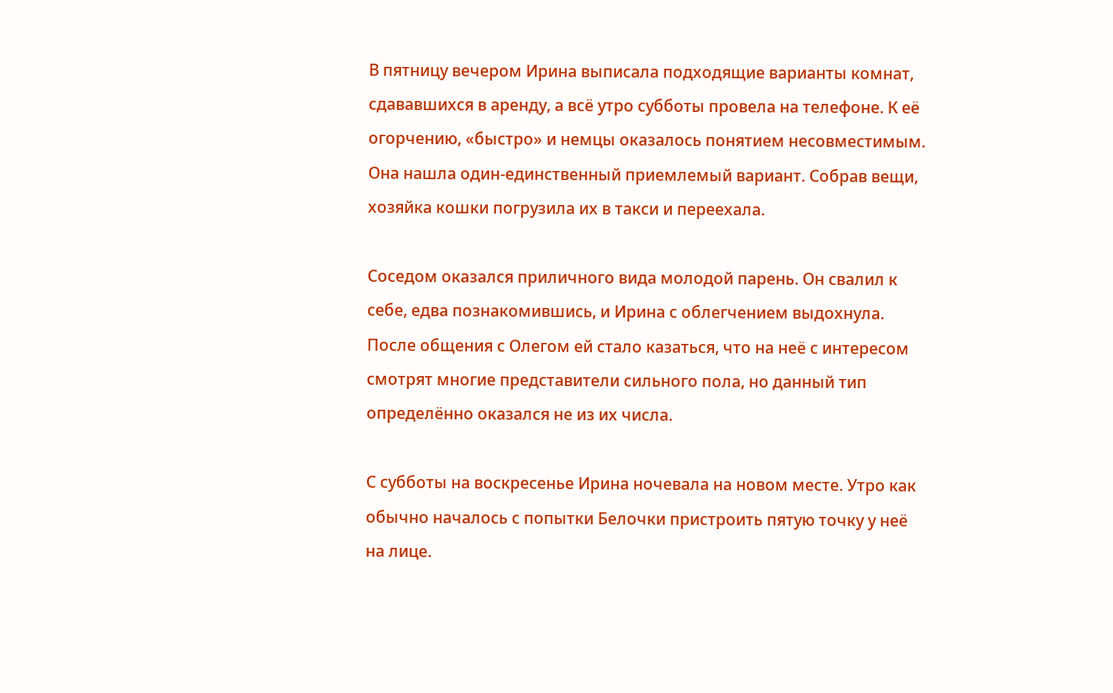В пятницу вечером Ирина выписала подходящие варианты комнат, сдававшихся в аренду, а всё утро субботы провела на телефоне. К её огорчению, «быстро» и немцы оказалось понятием несовместимым. Она нашла один-единственный приемлемый вариант. Собрав вещи, хозяйка кошки погрузила их в такси и переехала.

Соседом оказался приличного вида молодой парень. Он свалил к себе, едва познакомившись, и Ирина с облегчением выдохнула. После общения с Олегом ей стало казаться, что на неё с интересом смотрят многие представители сильного пола, но данный тип определённо оказался не из их числа.

С субботы на воскресенье Ирина ночевала на новом месте. Утро как обычно началось с попытки Белочки пристроить пятую точку у неё на лице.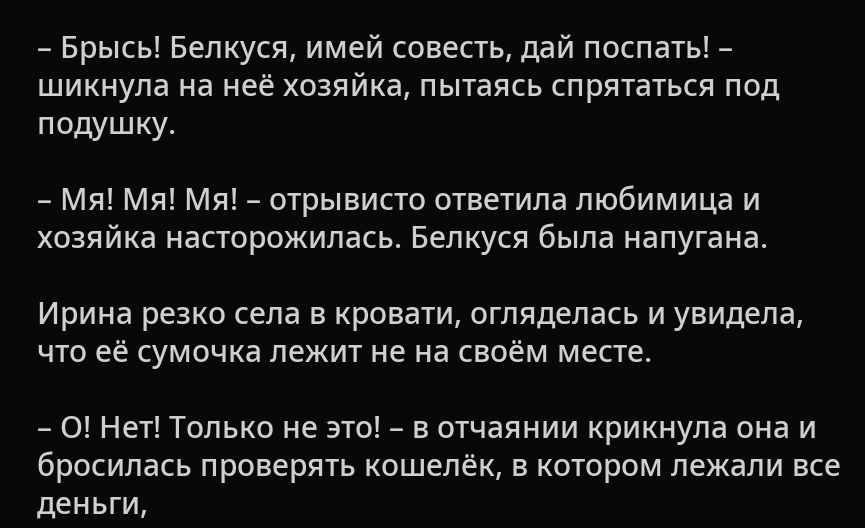– Брысь! Белкуся, имей совесть, дай поспать! – шикнула на неё хозяйка, пытаясь спрятаться под подушку.

– Мя! Мя! Мя! – отрывисто ответила любимица и хозяйка насторожилась. Белкуся была напугана.

Ирина резко села в кровати, огляделась и увидела, что её сумочка лежит не на своём месте.

– О! Нет! Только не это! – в отчаянии крикнула она и бросилась проверять кошелёк, в котором лежали все деньги,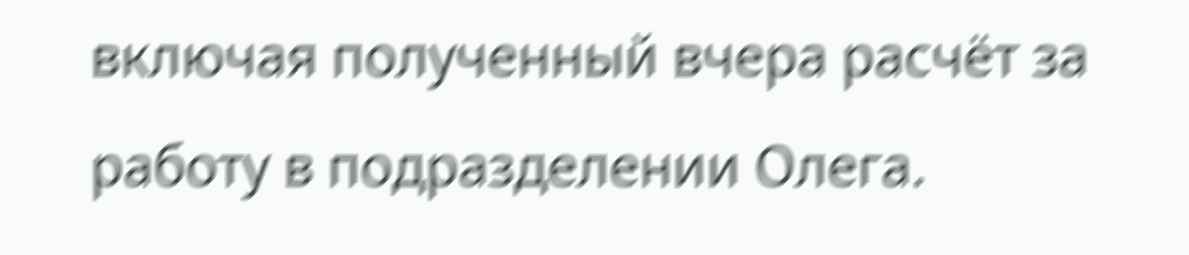включая полученный вчера расчёт за работу в подразделении Олега.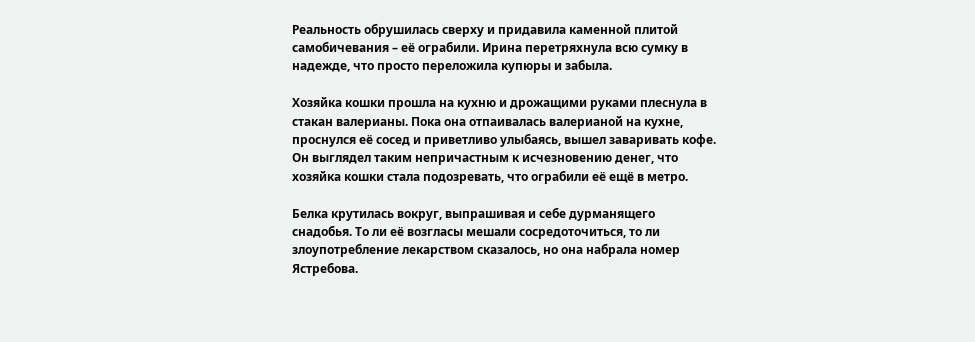Реальность обрушилась сверху и придавила каменной плитой самобичевания – её ограбили. Ирина перетряхнула всю сумку в надежде, что просто переложила купюры и забыла.

Хозяйка кошки прошла на кухню и дрожащими руками плеснула в стакан валерианы. Пока она отпаивалась валерианой на кухне, проснулся её сосед и приветливо улыбаясь, вышел заваривать кофе. Он выглядел таким непричастным к исчезновению денег, что хозяйка кошки стала подозревать, что ограбили её ещё в метро.

Белка крутилась вокруг, выпрашивая и себе дурманящего снадобья. То ли её возгласы мешали сосредоточиться, то ли злоупотребление лекарством сказалось, но она набрала номер Ястребова.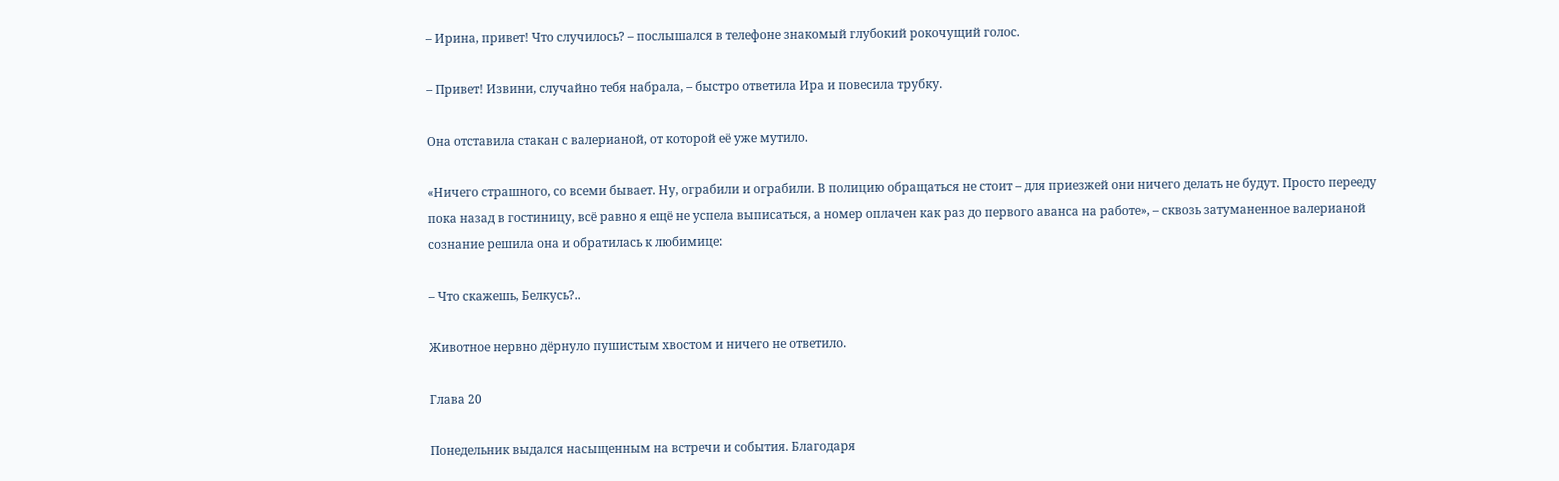– Ирина, привет! Что случилось? – послышался в телефоне знакомый глубокий рокочущий голос.

– Привет! Извини, случайно тебя набрала, – быстро ответила Ира и повесила трубку.

Она отставила стакан с валерианой, от которой её уже мутило.

«Ничего страшного, со всеми бывает. Ну, ограбили и ограбили. В полицию обращаться не стоит – для приезжей они ничего делать не будут. Просто перееду пока назад в гостиницу, всё равно я ещё не успела выписаться, а номер оплачен как раз до первого аванса на работе», – сквозь затуманенное валерианой сознание решила она и обратилась к любимице:

– Что скажешь, Белкусь?..

Животное нервно дёрнуло пушистым хвостом и ничего не ответило.

Глава 20

Понедельник выдался насыщенным на встречи и события. Благодаря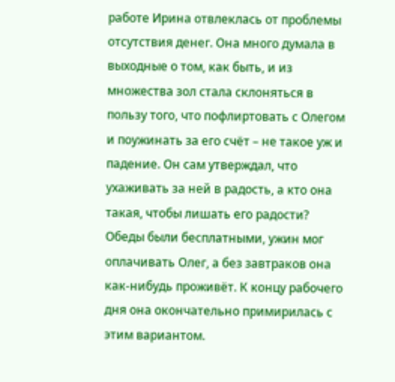работе Ирина отвлеклась от проблемы отсутствия денег. Она много думала в выходные о том, как быть, и из множества зол стала склоняться в пользу того, что пофлиртовать с Олегом и поужинать за его счёт – не такое уж и падение. Он сам утверждал, что ухаживать за ней в радость, а кто она такая, чтобы лишать его радости? Обеды были бесплатными, ужин мог оплачивать Олег, а без завтраков она как-нибудь проживёт. К концу рабочего дня она окончательно примирилась с этим вариантом.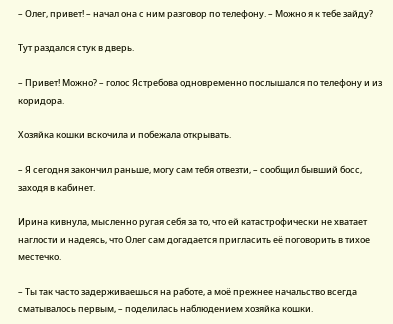– Олег, привет! – начал она с ним разговор по телефону. – Можно я к тебе зайду?

Тут раздался стук в дверь.

– Привет! Можно? – голос Ястребова одновременно послышался по телефону и из коридора.

Хозяйка кошки вскочила и побежала открывать.

– Я сегодня закончил раньше, могу сам тебя отвезти, – сообщил бывший босс, заходя в кабинет.

Ирина кивнула, мысленно ругая себя за то, что ей катастрофически не хватает наглости и надеясь, что Олег сам догадается пригласить её поговорить в тихое местечко.

– Ты так часто задерживаешься на работе, а моё прежнее начальство всегда сматывалось первым, – поделилась наблюдением хозяйка кошки.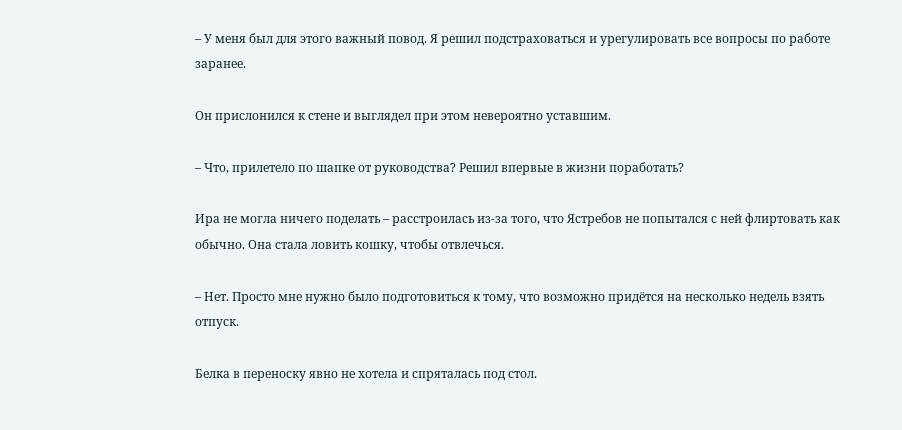– У меня был для этого важный повод. Я решил подстраховаться и урегулировать все вопросы по работе заранее.

Он прислонился к стене и выглядел при этом невероятно уставшим.

– Что, прилетело по шапке от руководства? Решил впервые в жизни поработать?

Ира не могла ничего поделать – расстроилась из-за того, что Ястребов не попытался с ней флиртовать как обычно. Она стала ловить кошку, чтобы отвлечься.

– Нет. Просто мне нужно было подготовиться к тому, что возможно придётся на несколько недель взять отпуск.

Белка в переноску явно не хотела и спряталась под стол.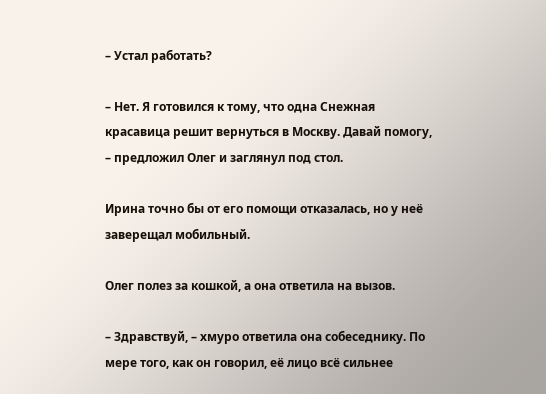– Устал работать?

– Нет. Я готовился к тому, что одна Снежная красавица решит вернуться в Москву. Давай помогу, – предложил Олег и заглянул под стол.

Ирина точно бы от его помощи отказалась, но у неё заверещал мобильный.

Олег полез за кошкой, а она ответила на вызов.

– Здравствуй, – хмуро ответила она собеседнику. По мере того, как он говорил, её лицо всё сильнее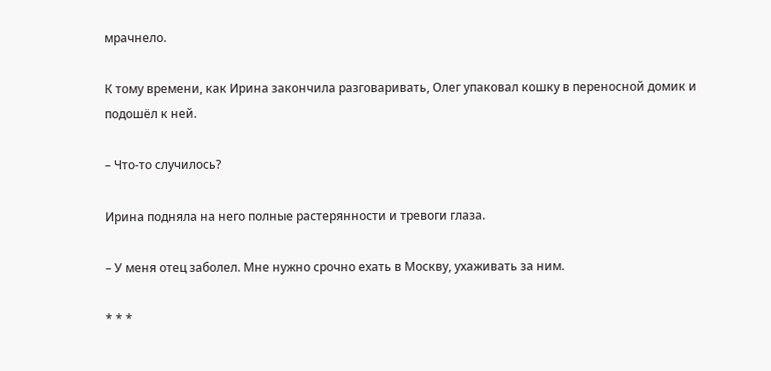мрачнело.

К тому времени, как Ирина закончила разговаривать, Олег упаковал кошку в переносной домик и подошёл к ней.

– Что-то случилось?

Ирина подняла на него полные растерянности и тревоги глаза.

– У меня отец заболел. Мне нужно срочно ехать в Москву, ухаживать за ним.

* * *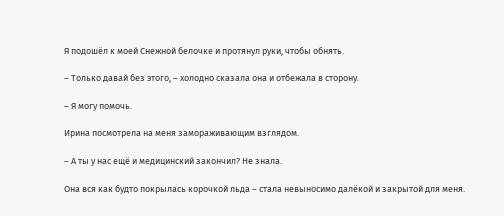Я подошёл к моей Снежной белочке и протянул руки, чтобы обнять.

– Только давай без этого, – холодно сказала она и отбежала в сторону.

– Я могу помочь.

Ирина посмотрела на меня замораживающим взглядом.

– А ты у нас ещё и медицинский закончил? Не знала.

Она вся как будто покрылась корочкой льда – стала невыносимо далёкой и закрытой для меня.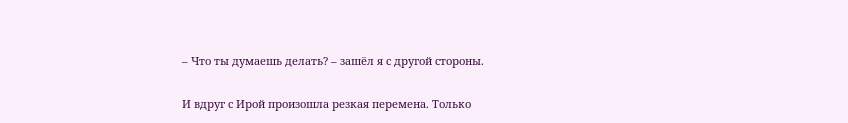– Что ты думаешь делать? – зашёл я с другой стороны.

И вдруг с Ирой произошла резкая перемена. Только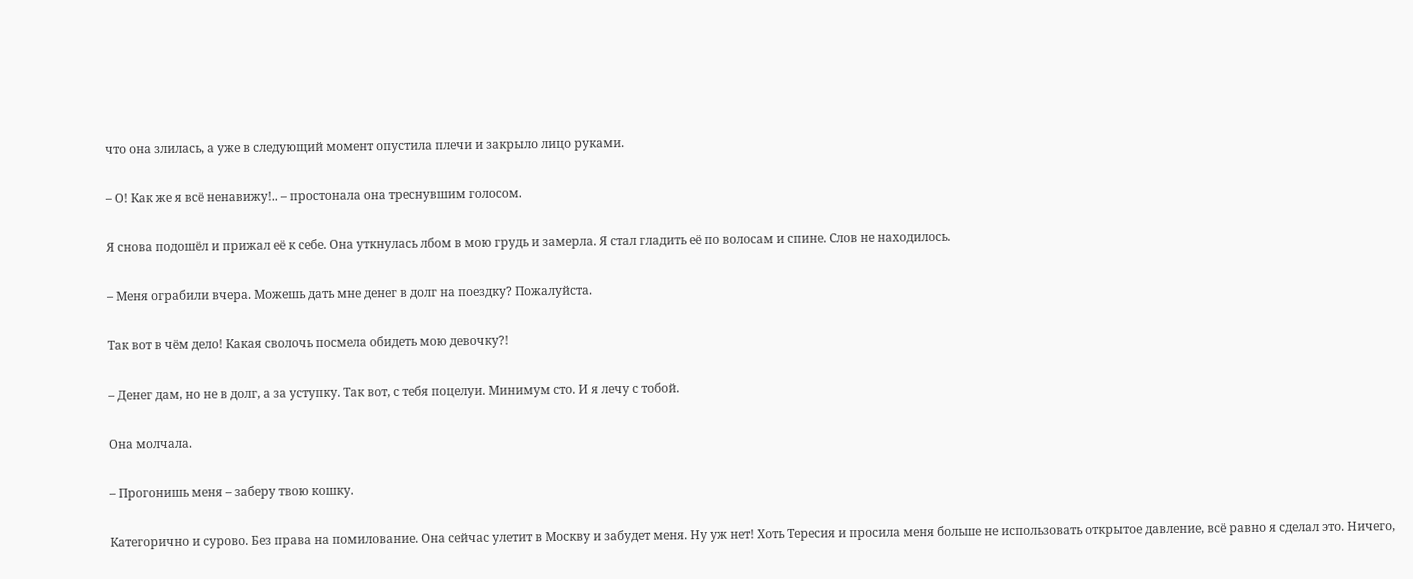что она злилась, а уже в следующий момент опустила плечи и закрыло лицо руками.

– О! Как же я всё ненавижу!.. – простонала она треснувшим голосом.

Я снова подошёл и прижал её к себе. Она уткнулась лбом в мою грудь и замерла. Я стал гладить её по волосам и спине. Слов не находилось.

– Меня ограбили вчера. Можешь дать мне денег в долг на поездку? Пожалуйста.

Так вот в чём дело! Какая сволочь посмела обидеть мою девочку?!

– Денег дам, но не в долг, а за уступку. Так вот, с тебя поцелуи. Минимум сто. И я лечу с тобой.

Она молчала.

– Прогонишь меня – заберу твою кошку.

Категорично и сурово. Без права на помилование. Она сейчас улетит в Москву и забудет меня. Ну уж нет! Хоть Тересия и просила меня больше не использовать открытое давление, всё равно я сделал это. Ничего,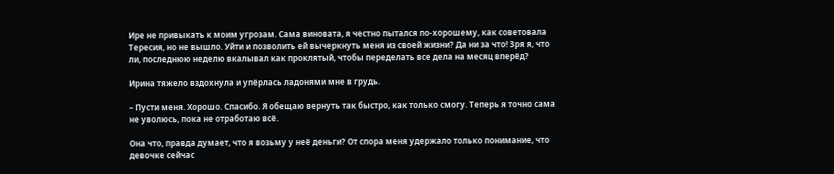Ире не привыкать к моим угрозам. Сама виновата, я честно пытался по-хорошему, как советовала Тересия, но не вышло. Уйти и позволить ей вычеркнуть меня из своей жизни? Да ни за что! Зря я, что ли, последнюю неделю вкалывал как проклятый, чтобы переделать все дела на месяц вперёд?

Ирина тяжело вздохнула и упёрлась ладонями мне в грудь.

– Пусти меня. Хорошо. Спасибо. Я обещаю вернуть так быстро, как только смогу. Теперь я точно сама не уволюсь, пока не отработаю всё.

Она что, правда думает, что я возьму у неё деньги? От спора меня удержало только понимание, что девочке сейчас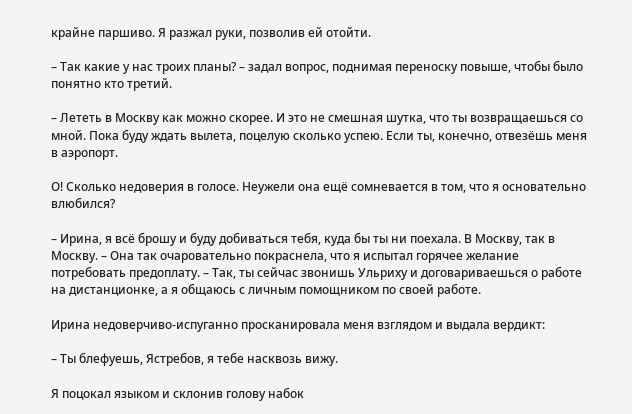крайне паршиво. Я разжал руки, позволив ей отойти.

– Так какие у нас троих планы? – задал вопрос, поднимая переноску повыше, чтобы было понятно кто третий.

– Лететь в Москву как можно скорее. И это не смешная шутка, что ты возвращаешься со мной. Пока буду ждать вылета, поцелую сколько успею. Если ты, конечно, отвезёшь меня в аэропорт.

О! Сколько недоверия в голосе. Неужели она ещё сомневается в том, что я основательно влюбился?

– Ирина, я всё брошу и буду добиваться тебя, куда бы ты ни поехала. В Москву, так в Москву. – Она так очаровательно покраснела, что я испытал горячее желание потребовать предоплату. – Так, ты сейчас звонишь Ульриху и договариваешься о работе на дистанционке, а я общаюсь с личным помощником по своей работе.

Ирина недоверчиво-испуганно просканировала меня взглядом и выдала вердикт:

– Ты блефуешь, Ястребов, я тебе насквозь вижу.

Я поцокал языком и склонив голову набок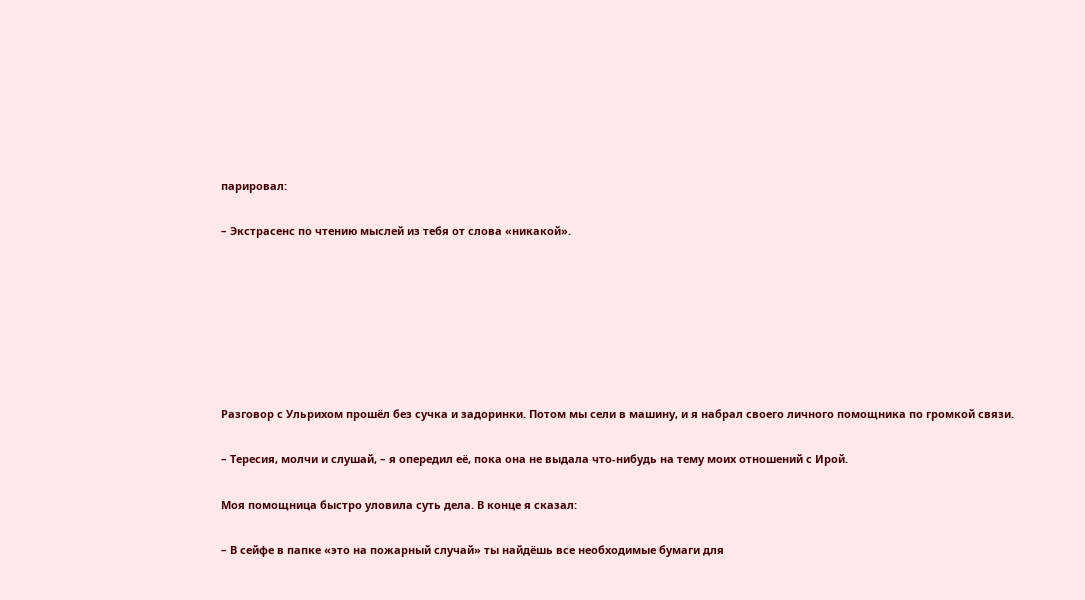парировал:

– Экстрасенс по чтению мыслей из тебя от слова «никакой».







Разговор с Ульрихом прошёл без сучка и задоринки. Потом мы сели в машину, и я набрал своего личного помощника по громкой связи.

– Тересия, молчи и слушай, – я опередил её, пока она не выдала что-нибудь на тему моих отношений с Ирой.

Моя помощница быстро уловила суть дела. В конце я сказал:

– В сейфе в папке «это на пожарный случай» ты найдёшь все необходимые бумаги для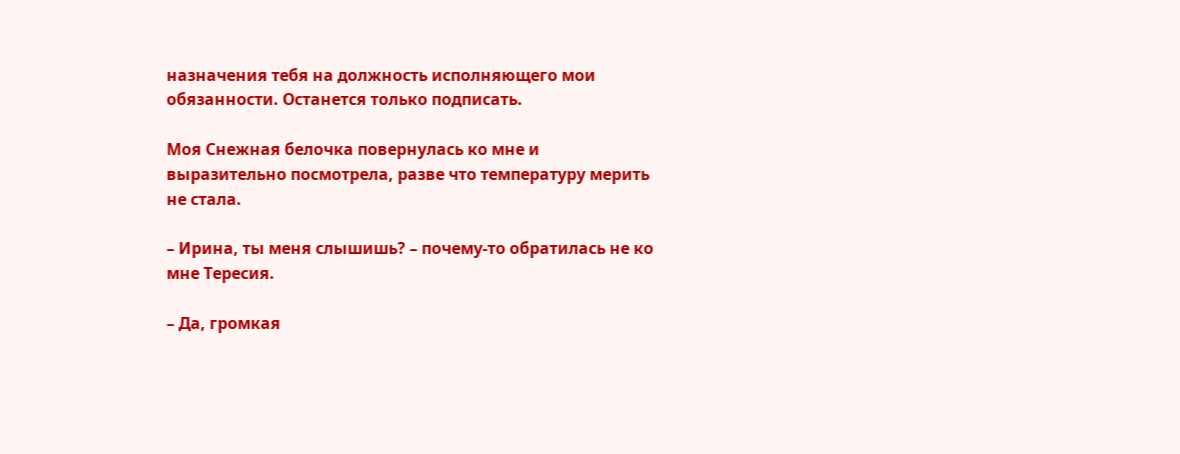назначения тебя на должность исполняющего мои обязанности. Останется только подписать.

Моя Снежная белочка повернулась ко мне и выразительно посмотрела, разве что температуру мерить не стала.

– Ирина, ты меня слышишь? – почему-то обратилась не ко мне Тересия.

– Да, громкая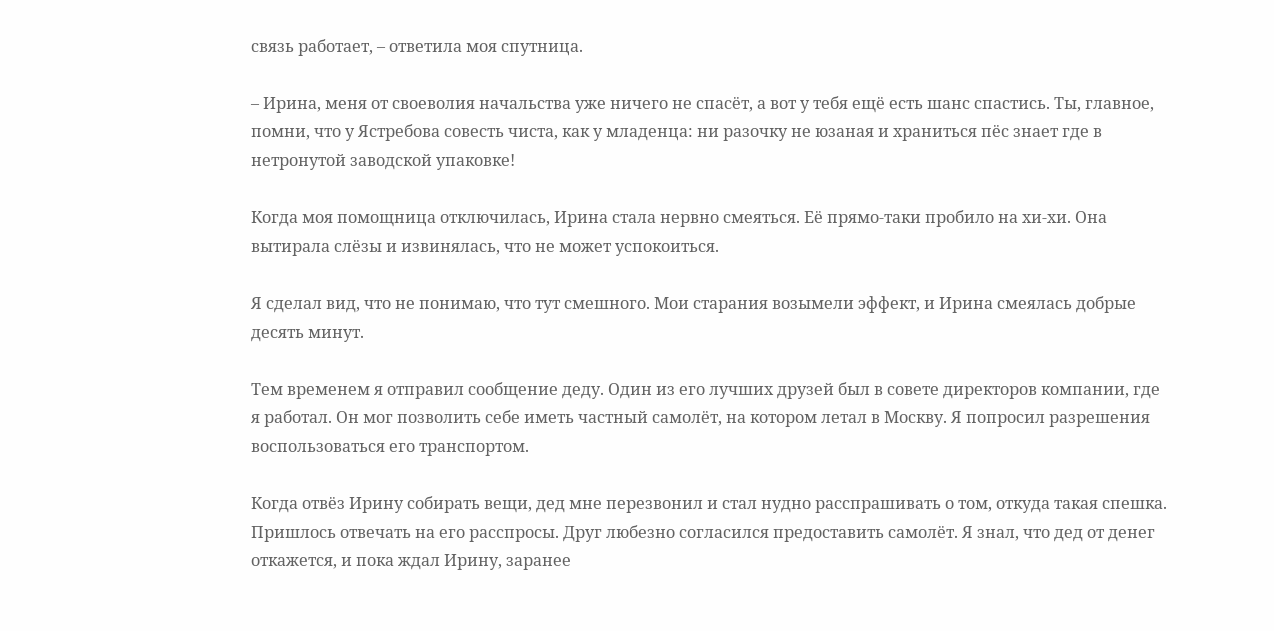связь работает, – ответила моя спутница.

– Ирина, меня от своеволия начальства уже ничего не спасёт, а вот у тебя ещё есть шанс спастись. Ты, главное, помни, что у Ястребова совесть чиста, как у младенца: ни разочку не юзаная и храниться пёс знает где в нетронутой заводской упаковке!

Когда моя помощница отключилась, Ирина стала нервно смеяться. Её прямо-таки пробило на хи-хи. Она вытирала слёзы и извинялась, что не может успокоиться.

Я сделал вид, что не понимаю, что тут смешного. Мои старания возымели эффект, и Ирина смеялась добрые десять минут.

Тем временем я отправил сообщение деду. Один из его лучших друзей был в совете директоров компании, где я работал. Он мог позволить себе иметь частный самолёт, на котором летал в Москву. Я попросил разрешения воспользоваться его транспортом.

Когда отвёз Ирину собирать вещи, дед мне перезвонил и стал нудно расспрашивать о том, откуда такая спешка. Пришлось отвечать на его расспросы. Друг любезно согласился предоставить самолёт. Я знал, что дед от денег откажется, и пока ждал Ирину, заранее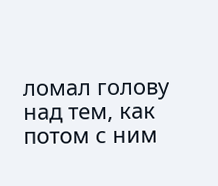ломал голову над тем, как потом с ним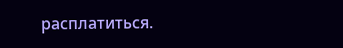расплатиться.